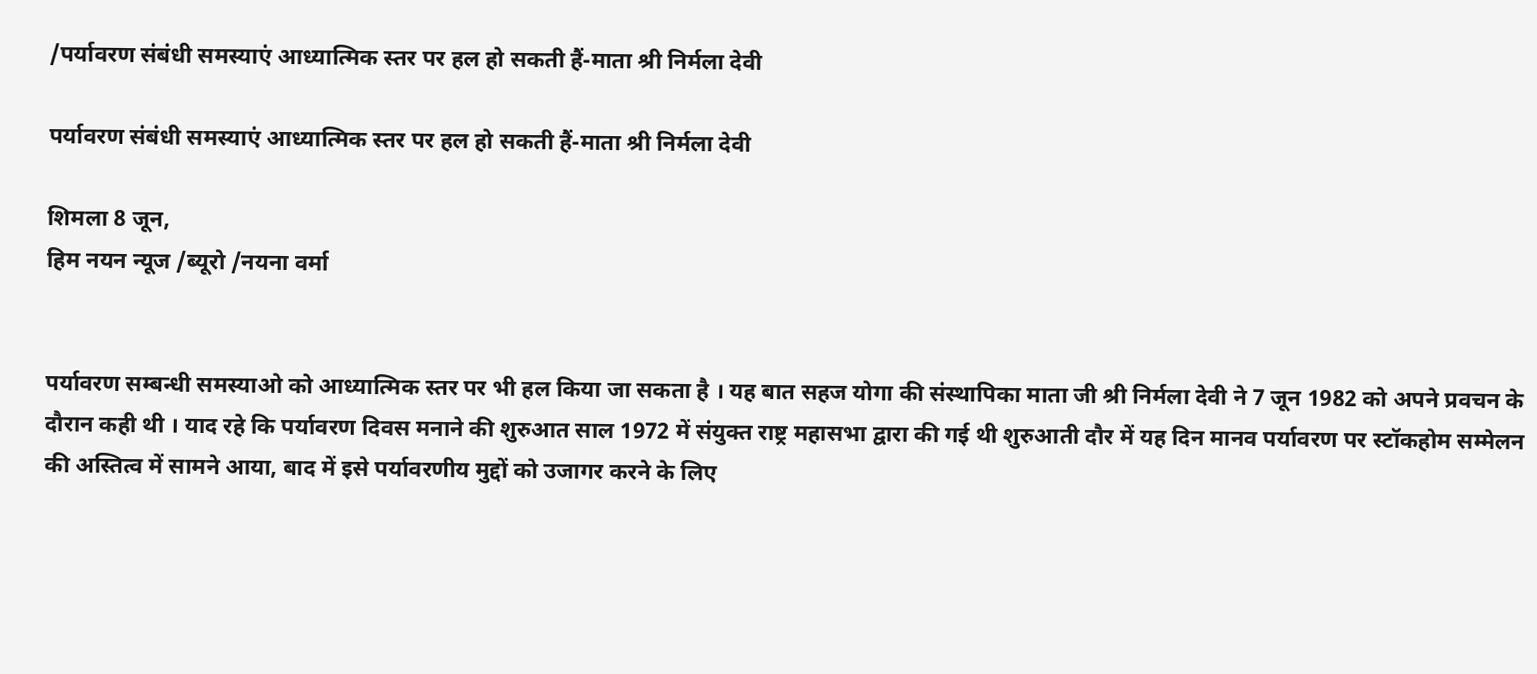/पर्यावरण संबंधी समस्याएं आध्यात्मिक स्तर पर हल हो सकती हैं-माता श्री निर्मला देवी

पर्यावरण संबंधी समस्याएं आध्यात्मिक स्तर पर हल हो सकती हैं-माता श्री निर्मला देवी

शिमला 8 जून,
हिम नयन न्यूज /ब्यूरो /नयना वर्मा


पर्यावरण सम्बन्धी समस्याओ को आध्यात्मिक स्तर पर भी हल किया जा सकता है । यह बात सहज योगा की संस्थापिका माता जी श्री निर्मला देवी ने 7 जून 1982 को अपने प्रवचन के दौरान कही थी । याद रहे कि पर्यावरण दिवस मनाने की शुरुआत साल 1972 में संयुक्त राष्ट्र महासभा द्वारा की गई थी शुरुआती दौर में यह दिन मानव पर्यावरण पर स्टॉकहोम सम्मेलन की अस्तित्व में सामने आया, बाद में इसे पर्यावरणीय मुद्दों को उजागर करने के लिए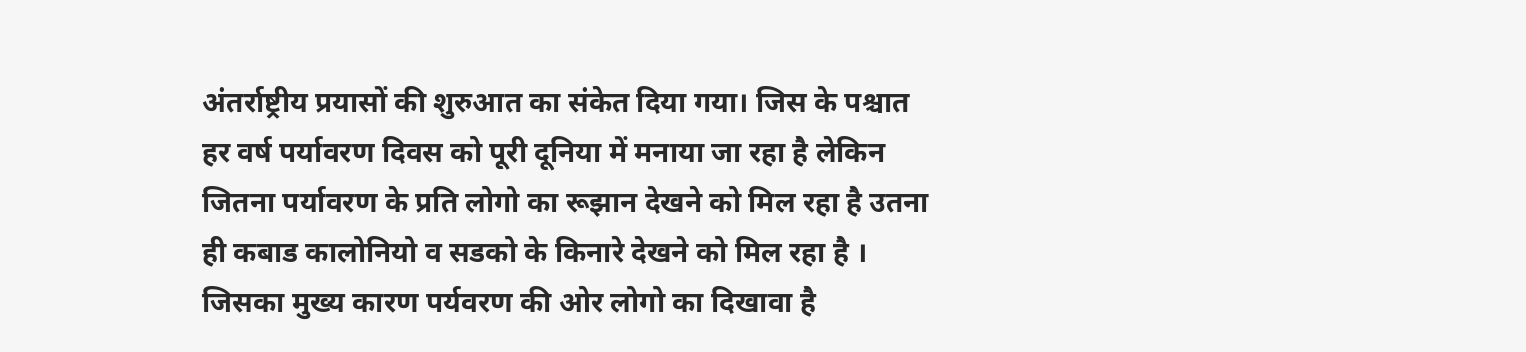अंतर्राष्ट्रीय प्रयासों की शुरुआत का संकेत दिया गया। जिस के पश्चात हर वर्ष पर्यावरण दिवस को पूरी दूनिया में मनाया जा रहा है लेकिन जितना पर्यावरण के प्रति लोगो का रूझान देखने को मिल रहा है उतना ही कबाड कालोनियो व सडको के किनारे देखने को मिल रहा है । जिसका मुख्य कारण पर्यवरण की ओर लोगो का दिखावा है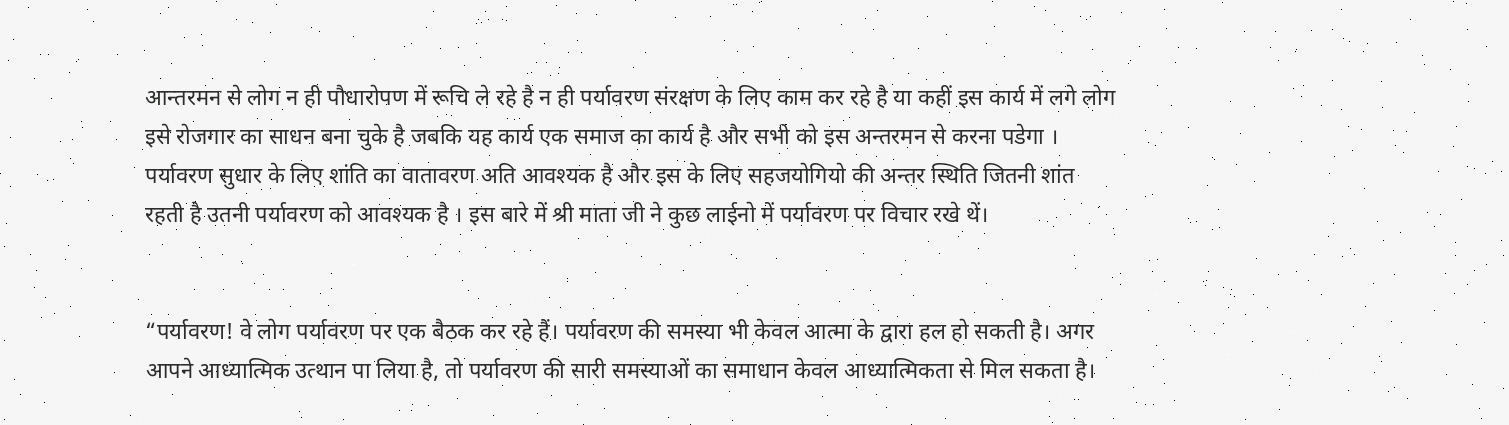आन्तरमन से लोग न ही पौधारोपण में रूचि ले रहे है न ही पर्यावरण संरक्षण के लिए काम कर रहे है या कहीं इस कार्य में लगे लोग इसे रोजगार का साधन बना चुके है जबकि यह कार्य एक समाज का कार्य है और सभी को इस अन्तरमन से करना पडेगा । पर्यावरण सुधार के लिए शांति का वातावरण अति आवश्यक है और इस के लिए सहजयोगियो की अन्तर स्थिति जितनी शांत रहती है उतनी पर्यावरण को आवश्यक है । इस बारे में श्री माता जी ने कुछ लाईनो में पर्यावरण पर विचार रखे थें।


“पर्यावरण! वे लोग पर्यावरण पर एक बैठक कर रहे हैं। पर्यावरण की समस्या भी केवल आत्मा के द्वारा हल हो सकती है। अगर आपने आध्यात्मिक उत्थान पा लिया है, तो पर्यावरण की सारी समस्याओं का समाधान केवल आध्यात्मिकता से मिल सकता है।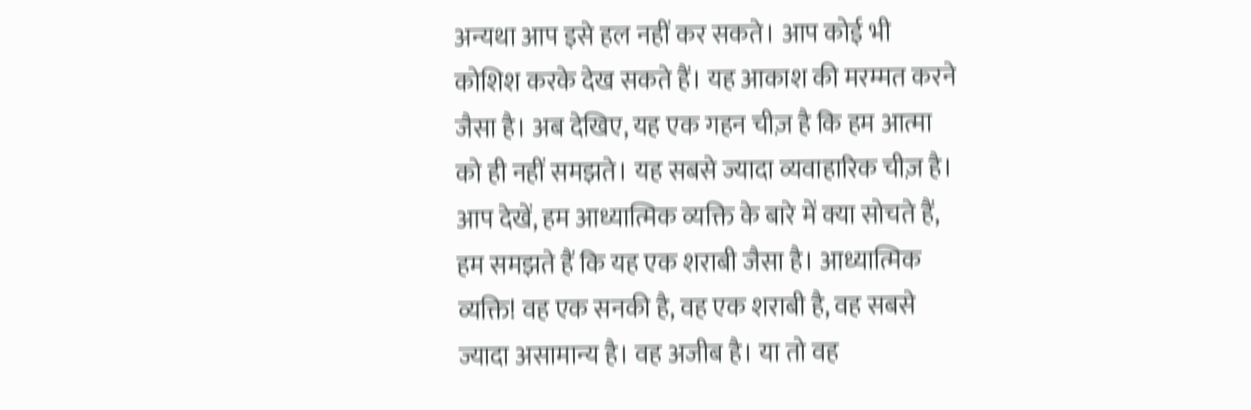अन्यथा आप इसे हल नहीं कर सकते। आप कोई भी कोशिश करके देख सकते हैं। यह आकाश की मरम्मत करने जैसा है। अब देखिए, यह एक गहन चीज़ है कि हम आत्मा को ही नहीं समझते। यह सबसे ज्यादा व्यवाहारिक चीज़ है। आप देखें, हम आध्यात्मिक व्यक्ति के बारे में क्या सोचते हैं, हम समझते हैं कि यह एक शराबी जैसा है। आध्यात्मिक व्यक्ति! वह एक सनकी है, वह एक शराबी है, वह सबसे ज्यादा असामान्य है। वह अजीब है। या तो वह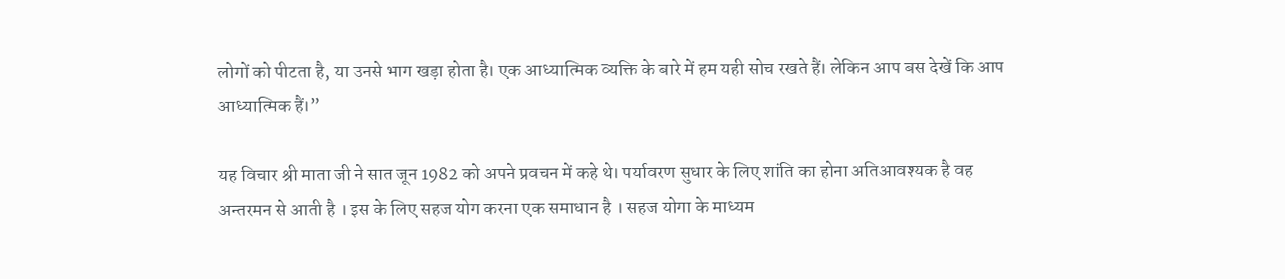लोगों को पीटता है, या उनसे भाग खड़ा होता है। एक आध्यात्मिक व्यक्ति के बारे में हम यही सोच रखते हैं। लेकिन आप बस देखें कि आप आध्यात्मिक हैं।”

यह विचार श्री माता जी ने सात जून 1982 को अपने प्रवचन में कहे थे। पर्यावरण सुधार के लिए शांति का होना अतिआवश्यक है वह अन्तरमन से आती है । इस के लिए सहज योग करना एक समाधान है । सहज योगा के माध्यम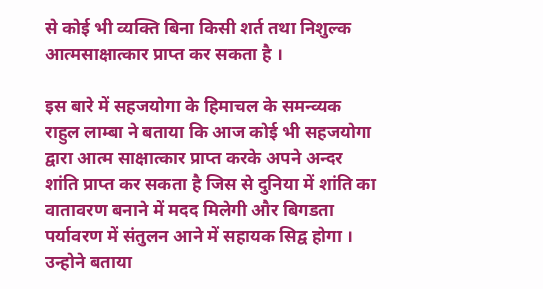से कोई भी व्यक्ति बिना किसी शर्त तथा निशुल्क आत्मसाक्षात्कार प्राप्त कर सकता है ।

इस बारे में सहजयोगा के हिमाचल के समन्व्यक राहुल लाम्बा ने बताया कि आज कोई भी सहजयोगा द्वारा आत्म साक्षात्कार प्राप्त करके अपने अन्दर शांति प्राप्त कर सकता है जिस से दुनिया में शांति का वातावरण बनाने में मदद मिलेगी और बिगडता पर्यावरण में संतुलन आने में सहायक सिद्व होगा । उन्होने बताया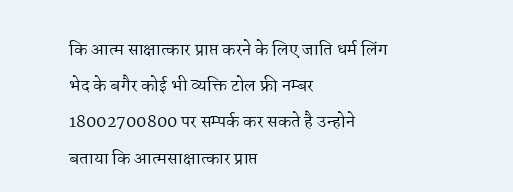कि आत्म साक्षात्कार प्राप्त करने के लिए जाति धर्म लिंग भेद के बगैर कोई भी व्यक्ति टोल फ्री नम्बर 18002700800 पर सम्पर्क कर सकते है उन्होने बताया कि आत्मसाक्षात्कार प्राप्त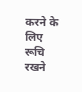करने के लिए रूचि रखने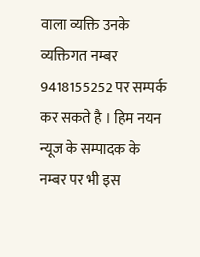वाला व्यक्ति उनके व्यक्तिगत नम्बर 9418155252 पर सम्पर्क कर सकते है । हिम नयन न्यूज के सम्पादक के नम्बर पर भी इस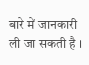बारे में जानकारी ली जा सकती है ।